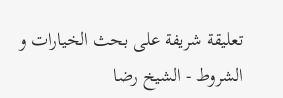تعليقة شريفة على بحث الخيارات و الشروط - الشيخ رضا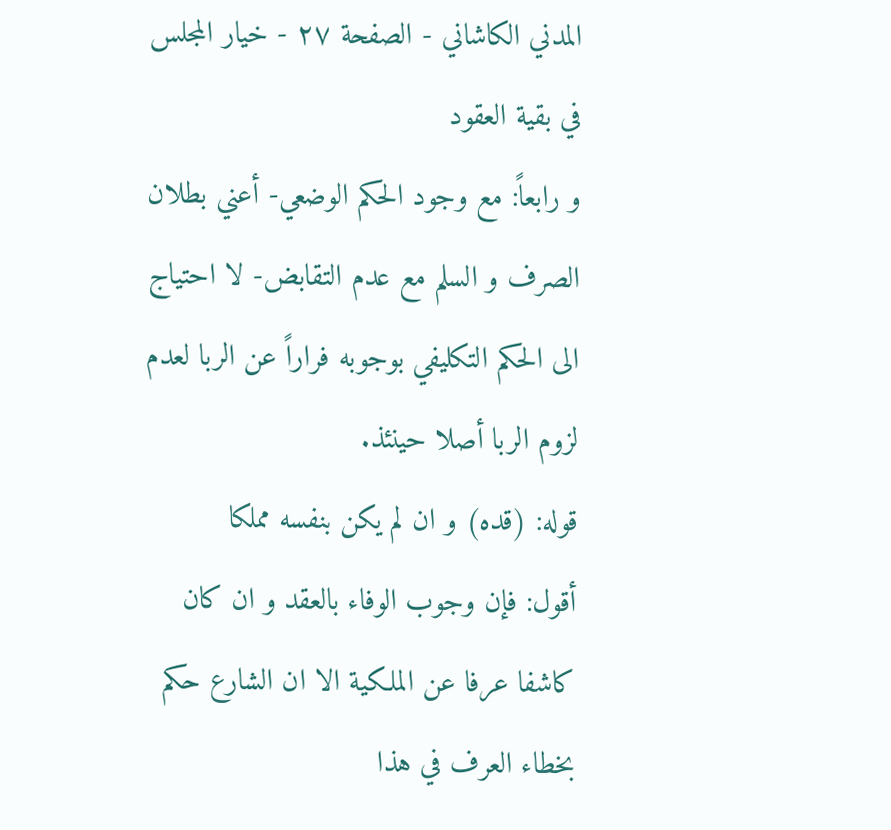المدني الكاشاني - الصفحة ٢٧ - خيار المجلس في بقية العقود
و رابعاً: مع وجود الحكم الوضعي- أعني بطلان الصرف و السلم مع عدم التقابض- لا احتياج الى الحكم التكليفي بوجوبه فراراً عن الربا لعدم لزوم الربا أصلا حينئذ.
قوله: (قده) و ان لم يكن بنفسه مملكا
أقول: فإن وجوب الوفاء بالعقد و ان كان كاشفا عرفا عن الملكية الا ان الشارع حكم بخطاء العرف في هذا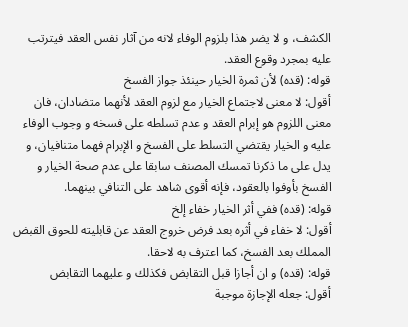الكشف، و لا يضر هذا بلزوم الوفاء لانه من آثار نفس العقد فيترتب عليه بمجرد وقوع العقد.
قوله: (قده) لأن ثمرة الخيار حينئذ جواز الفسخ
أقول: لا معنى لاجتماع الخيار مع لزوم العقد لأنهما متضادان، فان معنى اللزوم هو إبرام العقد و عدم تسلطه على فسخه و وجوب الوفاء عليه و الخيار يقتضي التسلط على الفسخ و الإبرام فهما متنافيان، و يدل على ما ذكرنا تمسك المصنف سابقا على عدم صحة الخيار و الفسخ بأوفوا بالعقود، فإنه أقوى شاهد على التنافي بينهما.
قوله: (قده) ففي أثر الخيار خفاء إلخ
أقول: لا خفاء في أثره بعد فرض خروج العقد عن قابليته للحوق القبض المملك بعد الفسخ، كما اعترف به لاحقا.
قوله: (قده) و ان أجازا قبل التقابض فكذلك و عليهما التقابض
أقول: جعله الإجازة موجبة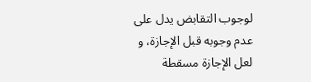لوجوب التقابض يدل على عدم وجوبه قبل الإجازة، و لعل الإجازة مسقطة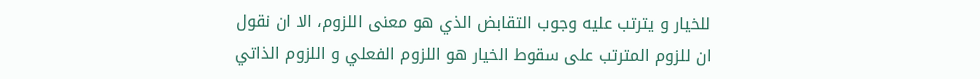للخيار و يترتب عليه وجوب التقابض الذي هو معنى اللزوم، الا ان نقول ان للزوم المترتب على سقوط الخيار هو اللزوم الفعلي و اللزوم الذاتي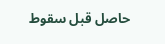حاصل قبل سقوط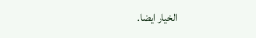الخيار ايضا.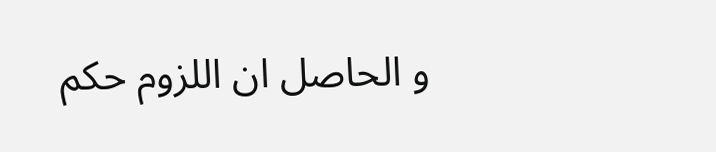و الحاصل ان اللزوم حكم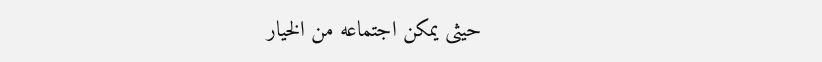حيثى يمكن اجتماعه من الخيار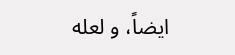ايضاً، و لعله